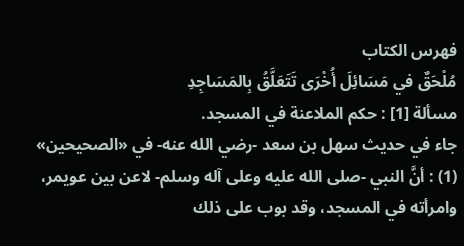فهرس الكتاب
مُلْحَقٌ في مَسَائِلَ أُخْرَى تَتَعَلَّقُ بِالمَسَاجِدِ
مسألة [1] : حكم الملاعنة في المسجد.
جاء في حديث سهل بن سعد -رضي الله عنه- في «الصحيحين» (1) : أنَّ النبي -صلى الله عليه وعلى آله وسلم- لاعن بين عويمر، وامرأته في المسجد، وقد بوب على ذلك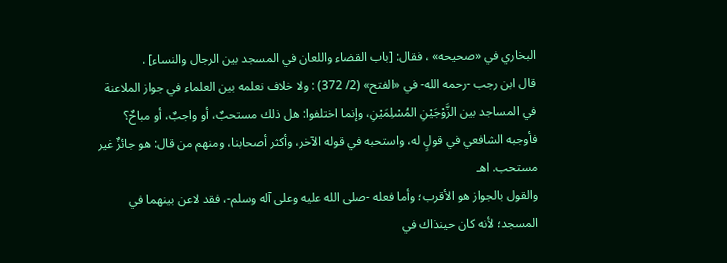البخاري في «صحيحه» ، فقال: [باب القضاء واللعان في المسجد بين الرجال والنساء] .
قال ابن رجب -رحمه الله- في «الفتح» (2/ 372) : ولا خلاف نعلمه بين العلماء في جواز الملاعنة في المساجد بين الزَّوْجَيْنِ المُسْلِمَيْنِ، وإنما اختلفوا: هل ذلك مستحبٌ، أو واجبٌ، أو مباحٌ؟ فأوجبه الشافعي في قولٍ له، واستحبه في قوله الآخر، وأكثر أصحابنا، ومنهم من قال: هو جائزٌ غير مستحب. اهـ
والقول بالجواز هو الأقرب؛ وأما فعله -صلى الله عليه وعلى آله وسلم-، فقد لاعن بينهما في المسجد؛ لأنه كان حينذاك في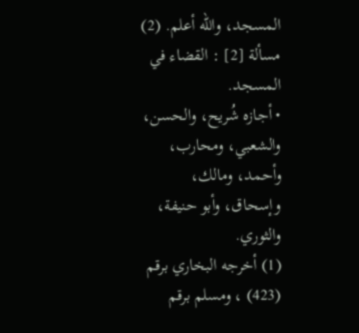المسجد، والله أعلم. (2)
مسألة [2] : القضاء في المسجد.
• أجازه شُريح، والحسن، والشعبي، ومحارب، وأحمد، ومالك، وإسحاق، وأبو حنيفة، والثوري.
(1) أخرجه البخاري برقم (423) ، ومسلم برقم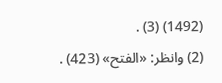(1492) (3) .
(2) وانظر: «الفتح» (423) .